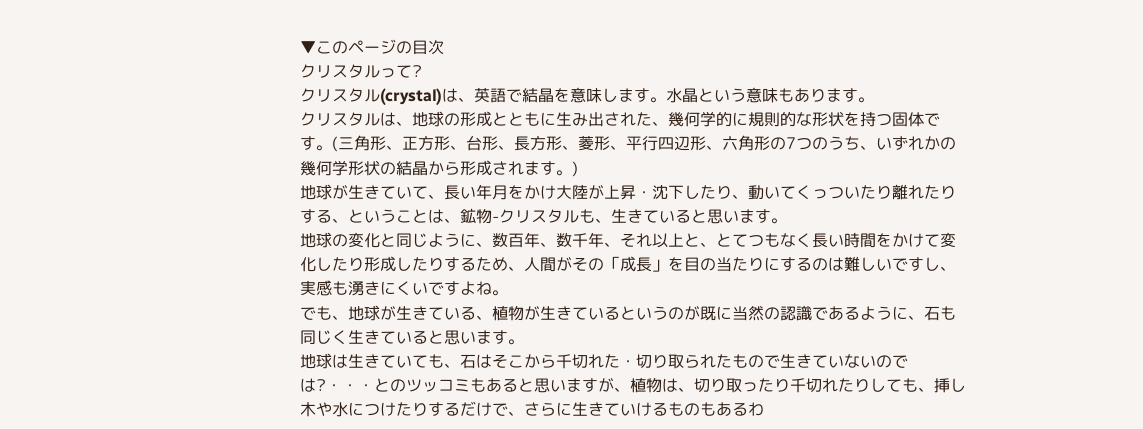▼このページの目次
クリスタルって?
クリスタル(crystal)は、英語で結晶を意味します。水晶という意味もあります。
クリスタルは、地球の形成とともに生み出された、幾何学的に規則的な形状を持つ固体です。(三角形、正方形、台形、長方形、菱形、平行四辺形、六角形の7つのうち、いずれかの幾何学形状の結晶から形成されます。)
地球が生きていて、長い年月をかけ大陸が上昇・沈下したり、動いてくっついたり離れたりする、ということは、鉱物-クリスタルも、生きていると思います。
地球の変化と同じように、数百年、数千年、それ以上と、とてつもなく長い時間をかけて変化したり形成したりするため、人間がその「成長」を目の当たりにするのは難しいですし、実感も湧きにくいですよね。
でも、地球が生きている、植物が生きているというのが既に当然の認識であるように、石も同じく生きていると思います。
地球は生きていても、石はそこから千切れた・切り取られたもので生きていないのでは?・・・とのツッコミもあると思いますが、植物は、切り取ったり千切れたりしても、挿し木や水につけたりするだけで、さらに生きていけるものもあるわ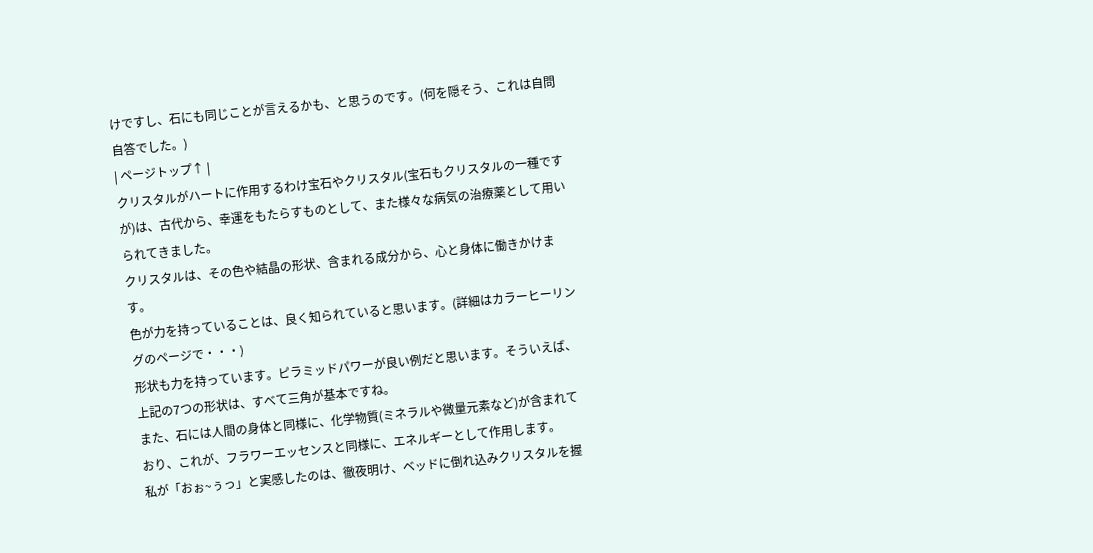けですし、石にも同じことが言えるかも、と思うのです。(何を隠そう、これは自問自答でした。)
| ページトップ↑ |
クリスタルがハートに作用するわけ宝石やクリスタル(宝石もクリスタルの一種ですが)は、古代から、幸運をもたらすものとして、また様々な病気の治療薬として用いられてきました。
クリスタルは、その色や結晶の形状、含まれる成分から、心と身体に働きかけます。
色が力を持っていることは、良く知られていると思います。(詳細はカラーヒーリングのページで・・・)
形状も力を持っています。ピラミッドパワーが良い例だと思います。そういえば、上記の7つの形状は、すべて三角が基本ですね。
また、石には人間の身体と同様に、化学物質(ミネラルや微量元素など)が含まれており、これが、フラワーエッセンスと同様に、エネルギーとして作用します。
私が「おぉ~ぅっ」と実感したのは、徹夜明け、ベッドに倒れ込みクリスタルを握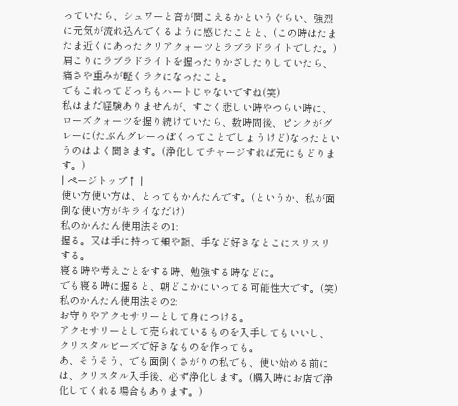っていたら、シュワーと音が聞こえるかというぐらい、強烈に元気が流れ込んでくるように感じたことと、(この時はたまたま近くにあったクリアクォーツとラブラドライトでした。)肩こりにラブラドライトを握ったりかざしたりしていたら、痛さや重みが軽くラクになったこと。
でもこれってどっちもハートじゃないですね(笑)
私はまだ経験ありませんが、すごく悲しい時やつらい時に、ローズクォーツを握り続けていたら、数時間後、ピンクがグレーに(たぶんグレーっぽくってことでしょうけど)なったというのはよく聞きます。(浄化してチャージすれば元にもどります。)
| ページトップ↑ |
使い方使い方は、とってもかんたんです。(というか、私が面倒な使い方がキライなだけ)
私のかんたん使用法その1:
握る。又は手に持って頬や額、手など好きなとこにスリスリする。
寝る時や考えごとをする時、勉強する時などに。
でも寝る時に握ると、朝どこかにいってる可能性大です。(笑)
私のかんたん使用法その2:
お守りやアクセサリーとして身につける。
アクセサリーとして売られているものを入手してもいいし、クリスタルビーズで好きなものを作っても。
あ、そうそう、でも面倒くさがりの私でも、使い始める前には、クリスタル入手後、必ず浄化します。(購入時にお店で浄化してくれる場合もあります。)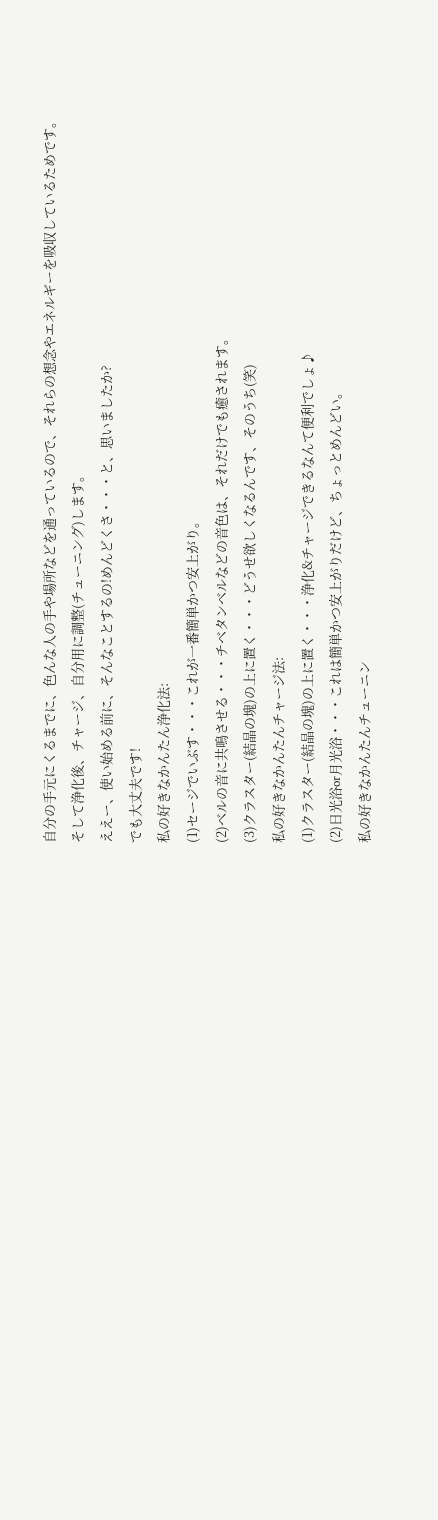自分の手元にくるまでに、色んな人の手や場所などを通っているので、それらの想念やエネルギーを吸収しているためです。
そして浄化後、チャージ、自分用に調整(チューニング)します。
ええー、使い始める前に、そんなことするの!めんどくさ・・・と、思いましたか?
でも大丈夫です!
私の好きなかんたん浄化法:
(1)セージでいぶす・・・これが一番簡単かつ安上がり。
(2)ベルの音に共鳴させる・・・チベタンベルなどの音色は、それだけでも癒されます。
(3)クラスター(結晶の塊)の上に置く・・・どうせ欲しくなるんです、そのうち(笑)
私の好きなかんたんチャージ法:
(1)クラスター(結晶の塊)の上に置く・・・浄化&チャージできるなんて便利でしょ♪
(2)日光浴or月光浴・・・これは簡単かつ安上がりだけど、ちょっとめんどい。
私の好きなかんたんチューニン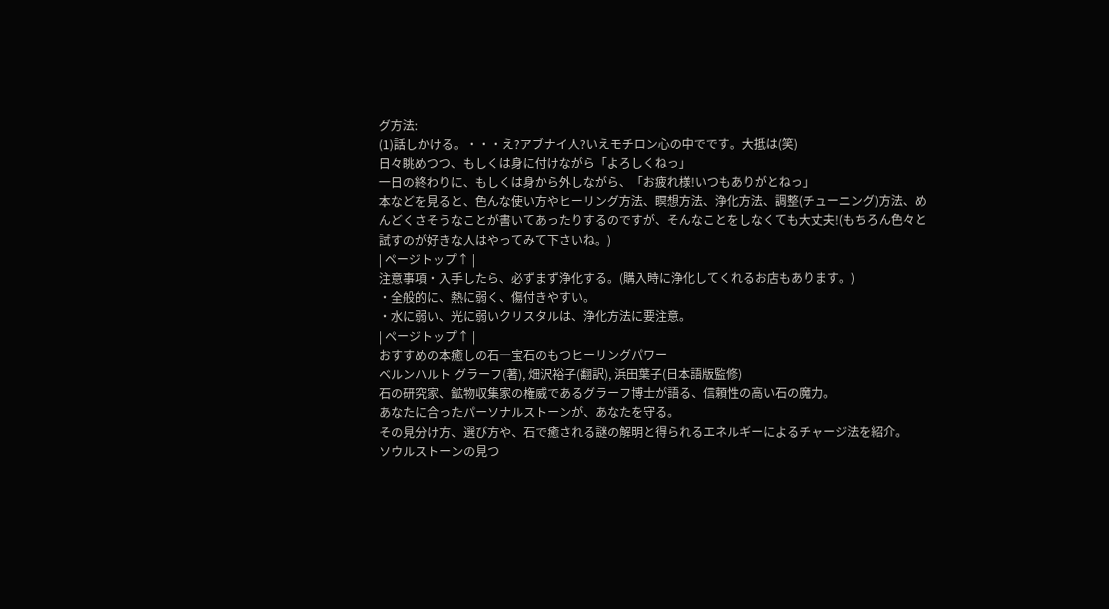グ方法:
(1)話しかける。・・・え?アブナイ人?いえモチロン心の中でです。大抵は(笑)
日々眺めつつ、もしくは身に付けながら「よろしくねっ」
一日の終わりに、もしくは身から外しながら、「お疲れ様!いつもありがとねっ」
本などを見ると、色んな使い方やヒーリング方法、瞑想方法、浄化方法、調整(チューニング)方法、めんどくさそうなことが書いてあったりするのですが、そんなことをしなくても大丈夫!(もちろん色々と試すのが好きな人はやってみて下さいね。)
| ページトップ↑ |
注意事項・入手したら、必ずまず浄化する。(購入時に浄化してくれるお店もあります。)
・全般的に、熱に弱く、傷付きやすい。
・水に弱い、光に弱いクリスタルは、浄化方法に要注意。
| ページトップ↑ |
おすすめの本癒しの石―宝石のもつヒーリングパワー
ベルンハルト グラーフ(著), 畑沢裕子(翻訳), 浜田葉子(日本語版監修)
石の研究家、鉱物収集家の権威であるグラーフ博士が語る、信頼性の高い石の魔力。
あなたに合ったパーソナルストーンが、あなたを守る。
その見分け方、選び方や、石で癒される謎の解明と得られるエネルギーによるチャージ法を紹介。
ソウルストーンの見つ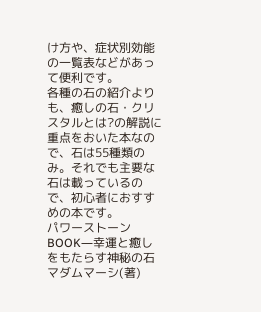け方や、症状別効能の一覧表などがあって便利です。
各種の石の紹介よりも、癒しの石・クリスタルとは?の解説に重点をおいた本なので、石は55種類のみ。それでも主要な石は載っているので、初心者におすすめの本です。
パワーストーンBOOK―幸運と癒しをもたらす神秘の石
マダムマーシ(著)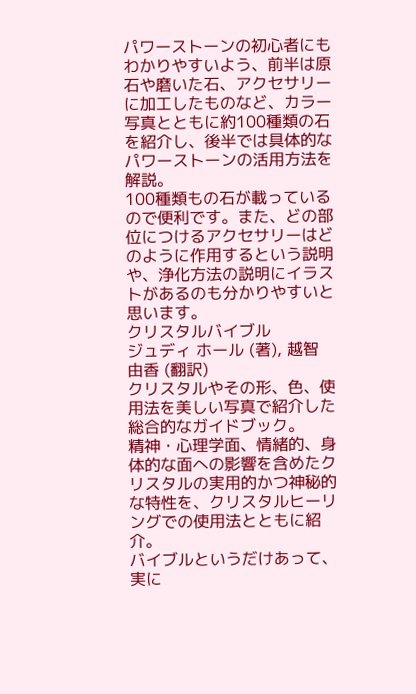パワーストーンの初心者にもわかりやすいよう、前半は原石や磨いた石、アクセサリーに加工したものなど、カラー写真とともに約100種類の石を紹介し、後半では具体的なパワーストーンの活用方法を解説。
100種類もの石が載っているので便利です。また、どの部位につけるアクセサリーはどのように作用するという説明や、浄化方法の説明にイラストがあるのも分かりやすいと思います。
クリスタルバイブル
ジュディ ホール (著), 越智 由香 (翻訳)
クリスタルやその形、色、使用法を美しい写真で紹介した総合的なガイドブック。
精神・心理学面、情緒的、身体的な面への影響を含めたクリスタルの実用的かつ神秘的な特性を、クリスタルヒーリングでの使用法とともに紹介。
バイブルというだけあって、実に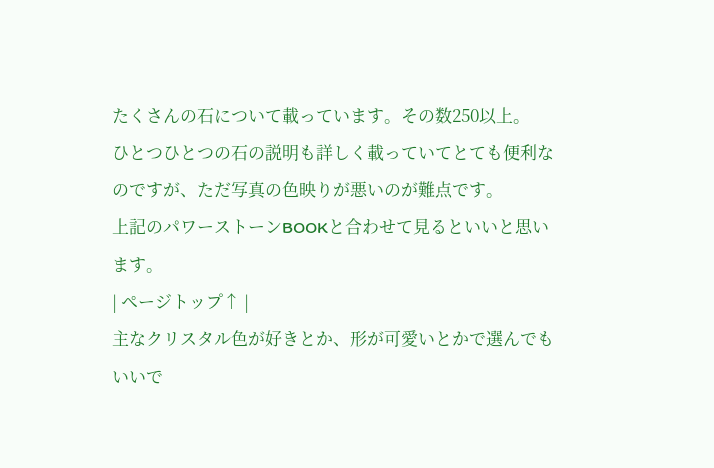たくさんの石について載っています。その数250以上。
ひとつひとつの石の説明も詳しく載っていてとても便利なのですが、ただ写真の色映りが悪いのが難点です。
上記のパワーストーンBOOKと合わせて見るといいと思います。
| ページトップ↑ |
主なクリスタル色が好きとか、形が可愛いとかで選んでもいいで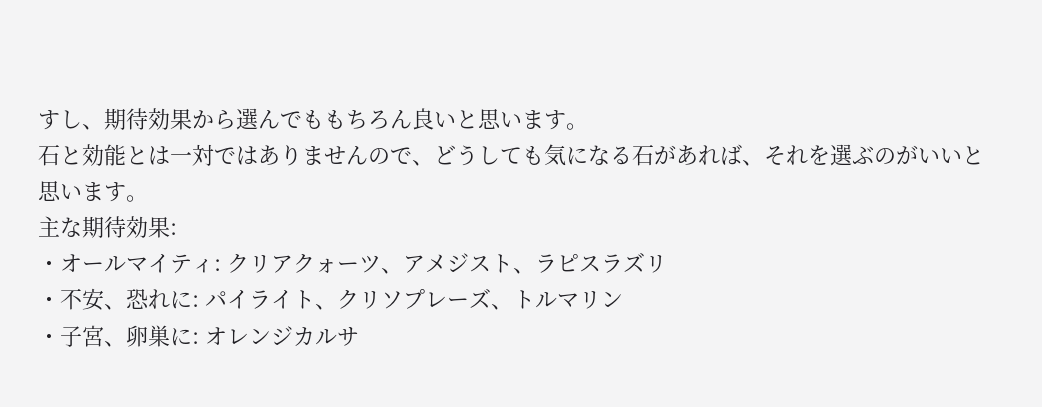すし、期待効果から選んでももちろん良いと思います。
石と効能とは一対ではありませんので、どうしても気になる石があれば、それを選ぶのがいいと思います。
主な期待効果:
・オールマイティ: クリアクォーツ、アメジスト、ラピスラズリ
・不安、恐れに: パイライト、クリソプレーズ、トルマリン
・子宮、卵巣に: オレンジカルサ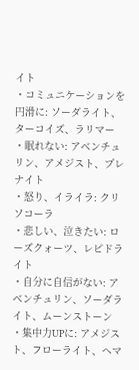イト
・コミュニケーションを円滑に: ソーダライト、ターコイズ、ラリマー
・眠れない: アベンチュリン、アメジスト、プレナイト
・怒り、イライラ: クリソコーラ
・悲しい、泣きたい: ローズクォーツ、レピドライト
・自分に自信がない: アベンチュリン、ソーダライト、ムーンストーン
・集中力UPに: アメジスト、フローライト、ヘマ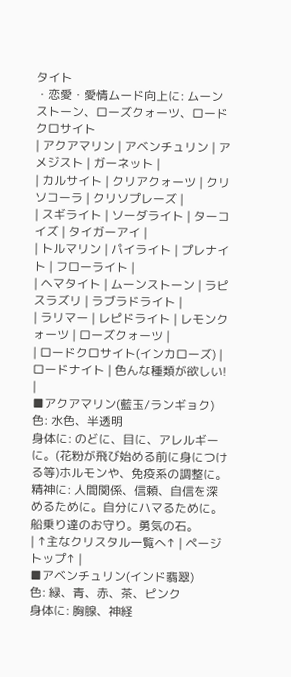タイト
・恋愛・愛情ムード向上に: ムーンストーン、ローズクォーツ、ロードクロサイト
| アクアマリン | アベンチュリン | アメジスト | ガーネット |
| カルサイト | クリアクォーツ | クリソコーラ | クリソプレーズ |
| スギライト | ソーダライト | ターコイズ | タイガーアイ |
| トルマリン | パイライト | プレナイト | フローライト |
| ヘマタイト | ムーンストーン | ラピスラズリ | ラブラドライト |
| ラリマー | レピドライト | レモンクォーツ | ローズクォーツ |
| ロードクロサイト(インカローズ) | ロードナイト | 色んな種類が欲しい! |
■アクアマリン(藍玉/ランギョク)
色: 水色、半透明
身体に: のどに、目に、アレルギーに。(花粉が飛び始める前に身につける等)ホルモンや、免疫系の調整に。
精神に: 人間関係、信頼、自信を深めるために。自分にハマるために。
船乗り達のお守り。勇気の石。
| ↑主なクリスタル一覧へ↑ | ページトップ↑ |
■アベンチュリン(インド翡翠)
色: 緑、青、赤、茶、ピンク
身体に: 胸腺、神経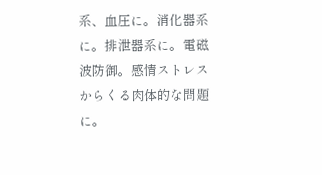系、血圧に。消化器系に。排泄器系に。電磁波防御。感情ストレスからくる肉体的な問題に。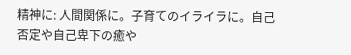精神に: 人間関係に。子育てのイライラに。自己否定や自己卑下の癒や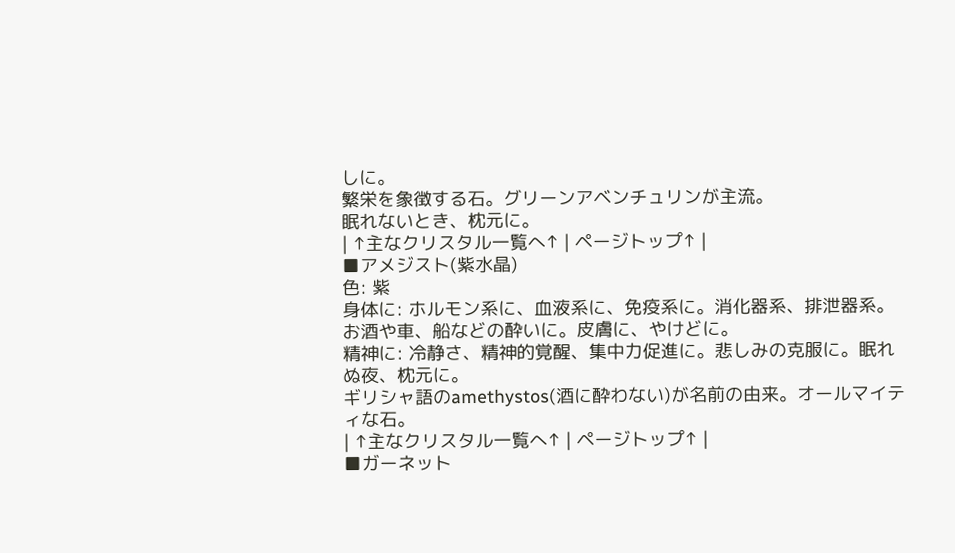しに。
繁栄を象徴する石。グリーンアベンチュリンが主流。
眠れないとき、枕元に。
| ↑主なクリスタル一覧へ↑ | ページトップ↑ |
■アメジスト(紫水晶)
色: 紫
身体に: ホルモン系に、血液系に、免疫系に。消化器系、排泄器系。お酒や車、船などの酔いに。皮膚に、やけどに。
精神に: 冷静さ、精神的覚醒、集中力促進に。悲しみの克服に。眠れぬ夜、枕元に。
ギリシャ語のamethystos(酒に酔わない)が名前の由来。オールマイティな石。
| ↑主なクリスタル一覧へ↑ | ページトップ↑ |
■ガーネット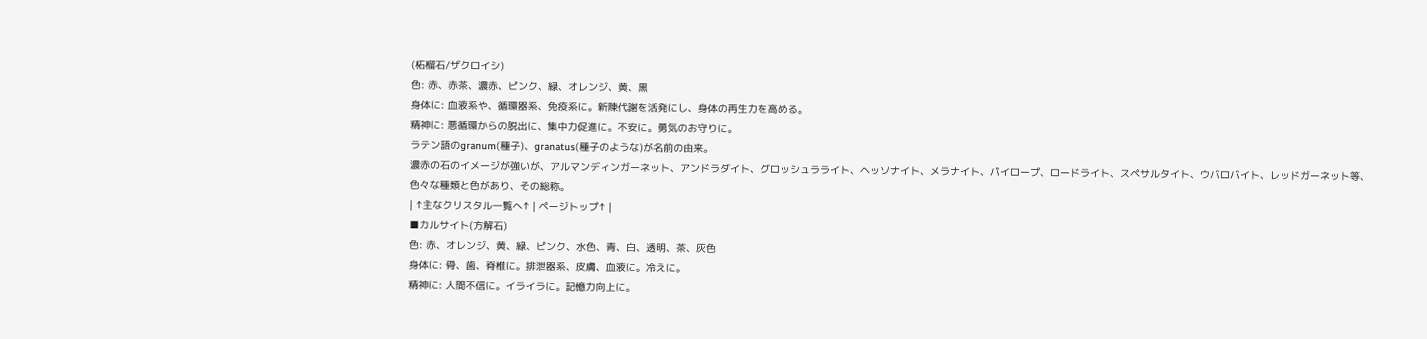(柘榴石/ザクロイシ)
色: 赤、赤茶、濃赤、ピンク、緑、オレンジ、黄、黒
身体に: 血液系や、循環器系、免疫系に。新陳代謝を活発にし、身体の再生力を高める。
精神に: 悪循環からの脱出に、集中力促進に。不安に。勇気のお守りに。
ラテン語のgranum(種子)、granatus(種子のような)が名前の由来。
濃赤の石のイメージが強いが、アルマンディンガーネット、アンドラダイト、グロッシュラライト、ヘッソナイト、メラナイト、パイロープ、ロードライト、スペサルタイト、ウバロバイト、レッドガーネット等、色々な種類と色があり、その総称。
| ↑主なクリスタル一覧へ↑ | ページトップ↑ |
■カルサイト(方解石)
色: 赤、オレンジ、黄、緑、ピンク、水色、青、白、透明、茶、灰色
身体に: 骨、歯、脊椎に。排泄器系、皮膚、血液に。冷えに。
精神に: 人間不信に。イライラに。記憶力向上に。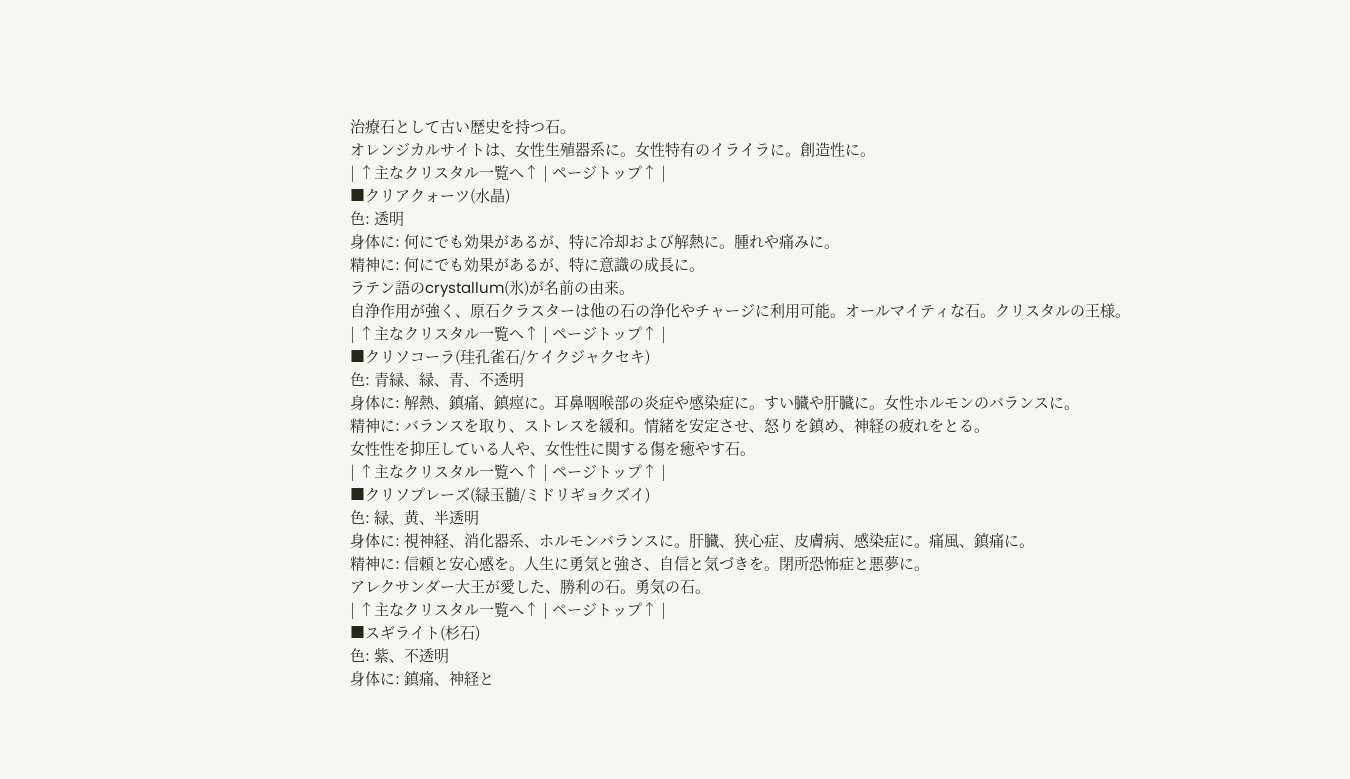治療石として古い歴史を持つ石。
オレンジカルサイトは、女性生殖器系に。女性特有のイライラに。創造性に。
| ↑主なクリスタル一覧へ↑ | ページトップ↑ |
■クリアクォーツ(水晶)
色: 透明
身体に: 何にでも効果があるが、特に冷却および解熱に。腫れや痛みに。
精神に: 何にでも効果があるが、特に意識の成長に。
ラテン語のcrystallum(氷)が名前の由来。
自浄作用が強く、原石クラスターは他の石の浄化やチャージに利用可能。オールマイティな石。クリスタルの王様。
| ↑主なクリスタル一覧へ↑ | ページトップ↑ |
■クリソコーラ(珪孔雀石/ケイクジャクセキ)
色: 青緑、緑、青、不透明
身体に: 解熱、鎮痛、鎮痙に。耳鼻咽喉部の炎症や感染症に。すい臓や肝臓に。女性ホルモンのバランスに。
精神に: バランスを取り、ストレスを緩和。情緒を安定させ、怒りを鎮め、神経の疲れをとる。
女性性を抑圧している人や、女性性に関する傷を癒やす石。
| ↑主なクリスタル一覧へ↑ | ページトップ↑ |
■クリソプレーズ(緑玉髄/ミドリギョクズイ)
色: 緑、黄、半透明
身体に: 視神経、消化器系、ホルモンバランスに。肝臓、狭心症、皮膚病、感染症に。痛風、鎮痛に。
精神に: 信頼と安心感を。人生に勇気と強さ、自信と気づきを。閉所恐怖症と悪夢に。
アレクサンダー大王が愛した、勝利の石。勇気の石。
| ↑主なクリスタル一覧へ↑ | ページトップ↑ |
■スギライト(杉石)
色: 紫、不透明
身体に: 鎮痛、神経と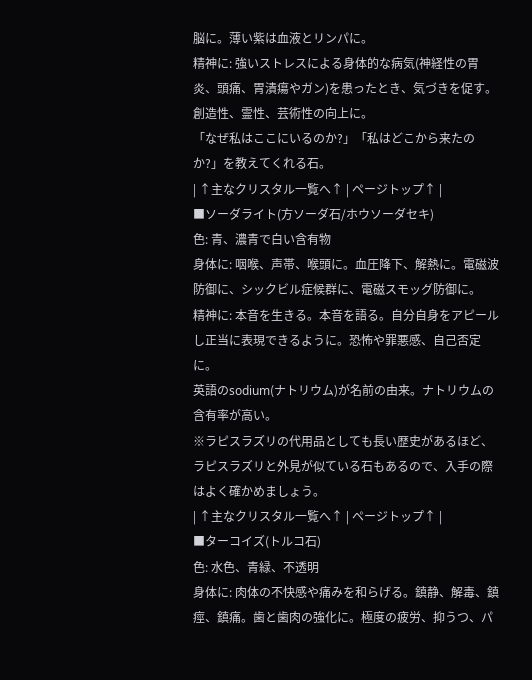脳に。薄い紫は血液とリンパに。
精神に: 強いストレスによる身体的な病気(神経性の胃炎、頭痛、胃潰瘍やガン)を患ったとき、気づきを促す。創造性、霊性、芸術性の向上に。
「なぜ私はここにいるのか?」「私はどこから来たのか?」を教えてくれる石。
| ↑主なクリスタル一覧へ↑ | ページトップ↑ |
■ソーダライト(方ソーダ石/ホウソーダセキ)
色: 青、濃青で白い含有物
身体に: 咽喉、声帯、喉頭に。血圧降下、解熱に。電磁波防御に、シックビル症候群に、電磁スモッグ防御に。
精神に: 本音を生きる。本音を語る。自分自身をアピールし正当に表現できるように。恐怖や罪悪感、自己否定に。
英語のsodium(ナトリウム)が名前の由来。ナトリウムの含有率が高い。
※ラピスラズリの代用品としても長い歴史があるほど、ラピスラズリと外見が似ている石もあるので、入手の際はよく確かめましょう。
| ↑主なクリスタル一覧へ↑ | ページトップ↑ |
■ターコイズ(トルコ石)
色: 水色、青緑、不透明
身体に: 肉体の不快感や痛みを和らげる。鎮静、解毒、鎮痙、鎮痛。歯と歯肉の強化に。極度の疲労、抑うつ、パ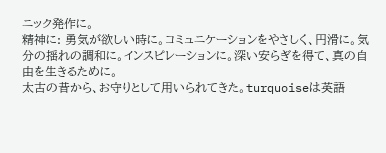ニック発作に。
精神に: 勇気が欲しい時に。コミュニケーションをやさしく、円滑に。気分の揺れの調和に。インスピレーションに。深い安らぎを得て、真の自由を生きるために。
太古の昔から、お守りとして用いられてきた。turquoiseは英語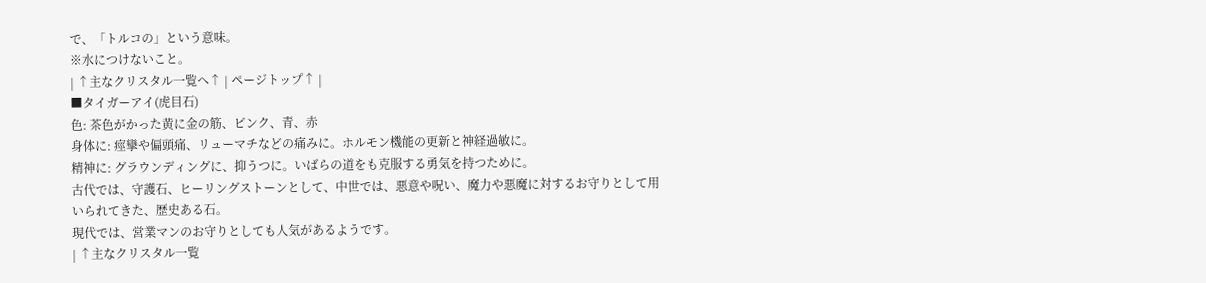で、「トルコの」という意味。
※水につけないこと。
| ↑主なクリスタル一覧へ↑ | ページトップ↑ |
■タイガーアイ(虎目石)
色: 茶色がかった黄に金の筋、ピンク、青、赤
身体に: 痙攣や偏頭痛、リューマチなどの痛みに。ホルモン機能の更新と神経過敏に。
精神に: グラウンディングに、抑うつに。いばらの道をも克服する勇気を持つために。
古代では、守護石、ヒーリングストーンとして、中世では、悪意や呪い、魔力や悪魔に対するお守りとして用いられてきた、歴史ある石。
現代では、営業マンのお守りとしても人気があるようです。
| ↑主なクリスタル一覧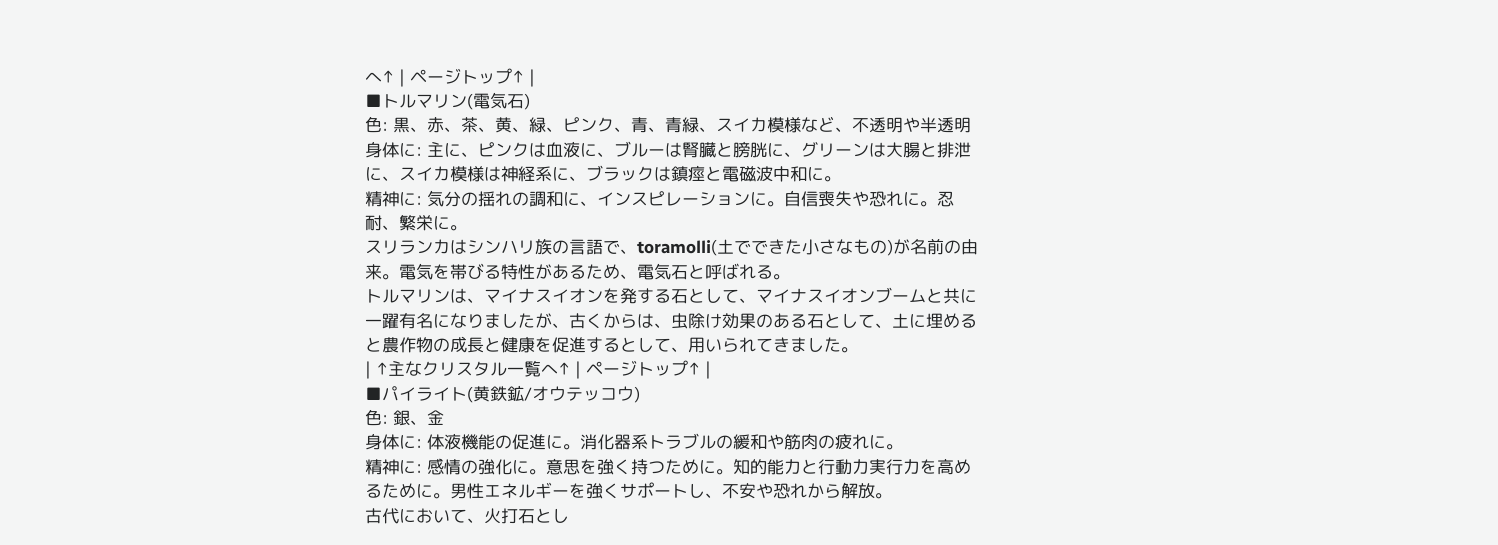へ↑ | ページトップ↑ |
■トルマリン(電気石)
色: 黒、赤、茶、黄、緑、ピンク、青、青緑、スイカ模様など、不透明や半透明
身体に: 主に、ピンクは血液に、ブルーは腎臓と膀胱に、グリーンは大腸と排泄に、スイカ模様は神経系に、ブラックは鎮痙と電磁波中和に。
精神に: 気分の揺れの調和に、インスピレーションに。自信喪失や恐れに。忍耐、繁栄に。
スリランカはシンハリ族の言語で、toramolli(土でできた小さなもの)が名前の由来。電気を帯びる特性があるため、電気石と呼ばれる。
トルマリンは、マイナスイオンを発する石として、マイナスイオンブームと共に一躍有名になりましたが、古くからは、虫除け効果のある石として、土に埋めると農作物の成長と健康を促進するとして、用いられてきました。
| ↑主なクリスタル一覧へ↑ | ページトップ↑ |
■パイライト(黄鉄鉱/オウテッコウ)
色: 銀、金
身体に: 体液機能の促進に。消化器系トラブルの緩和や筋肉の疲れに。
精神に: 感情の強化に。意思を強く持つために。知的能力と行動力実行力を高めるために。男性エネルギーを強くサポートし、不安や恐れから解放。
古代において、火打石とし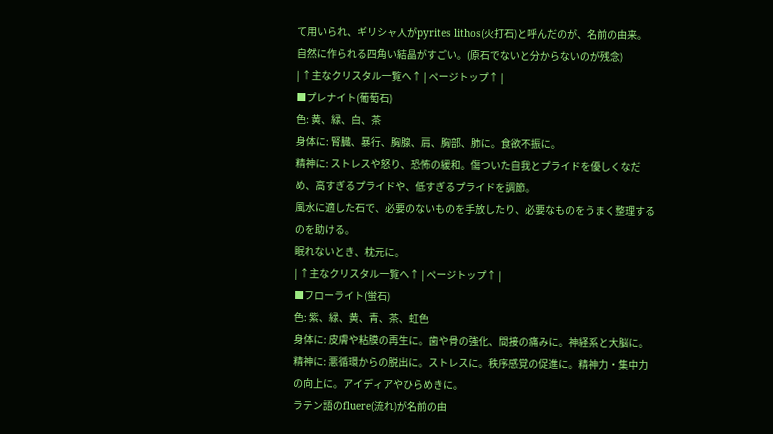て用いられ、ギリシャ人がpyrites lithos(火打石)と呼んだのが、名前の由来。
自然に作られる四角い結晶がすごい。(原石でないと分からないのが残念)
| ↑主なクリスタル一覧へ↑ | ページトップ↑ |
■プレナイト(葡萄石)
色: 黄、緑、白、茶
身体に: 腎臓、暴行、胸腺、肩、胸部、肺に。食欲不振に。
精神に: ストレスや怒り、恐怖の緩和。傷ついた自我とプライドを優しくなだめ、高すぎるプライドや、低すぎるプライドを調節。
風水に適した石で、必要のないものを手放したり、必要なものをうまく整理するのを助ける。
眠れないとき、枕元に。
| ↑主なクリスタル一覧へ↑ | ページトップ↑ |
■フローライト(蛍石)
色: 紫、緑、黄、青、茶、虹色
身体に: 皮膚や粘膜の再生に。歯や骨の強化、間接の痛みに。神経系と大脳に。
精神に: 悪循環からの脱出に。ストレスに。秩序感覚の促進に。精神力・集中力の向上に。アイディアやひらめきに。
ラテン語のfluere(流れ)が名前の由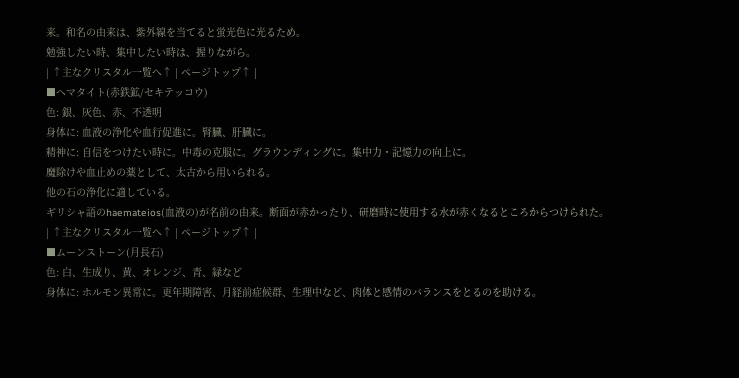来。和名の由来は、紫外線を当てると蛍光色に光るため。
勉強したい時、集中したい時は、握りながら。
| ↑主なクリスタル一覧へ↑ | ページトップ↑ |
■ヘマタイト(赤鉄鉱/セキテッコウ)
色: 銀、灰色、赤、不透明
身体に: 血液の浄化や血行促進に。腎臓、肝臓に。
精神に: 自信をつけたい時に。中毒の克服に。グラウンディングに。集中力・記憶力の向上に。
魔除けや血止めの薬として、太古から用いられる。
他の石の浄化に適している。
ギリシャ語のhaemateios(血液の)が名前の由来。断面が赤かったり、研磨時に使用する水が赤くなるところからつけられた。
| ↑主なクリスタル一覧へ↑ | ページトップ↑ |
■ムーンストーン(月長石)
色: 白、生成り、黄、オレンジ、青、緑など
身体に: ホルモン異常に。更年期障害、月経前症候群、生理中など、肉体と感情のバランスをとるのを助ける。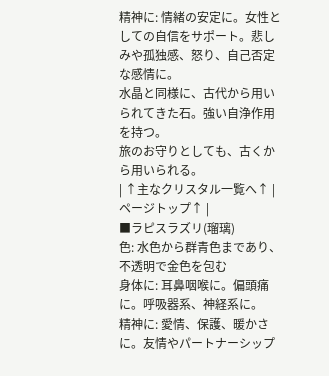精神に: 情緒の安定に。女性としての自信をサポート。悲しみや孤独感、怒り、自己否定な感情に。
水晶と同様に、古代から用いられてきた石。強い自浄作用を持つ。
旅のお守りとしても、古くから用いられる。
| ↑主なクリスタル一覧へ↑ | ページトップ↑ |
■ラピスラズリ(瑠璃)
色: 水色から群青色まであり、不透明で金色を包む
身体に: 耳鼻咽喉に。偏頭痛に。呼吸器系、神経系に。
精神に: 愛情、保護、暖かさに。友情やパートナーシップ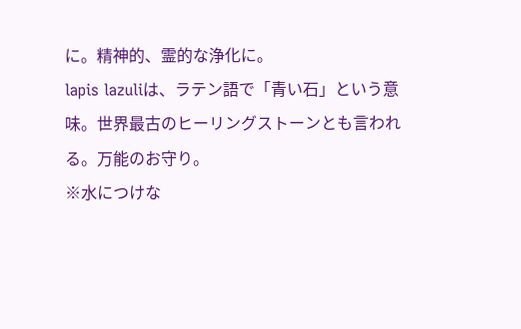に。精神的、霊的な浄化に。
lapis lazuliは、ラテン語で「青い石」という意味。世界最古のヒーリングストーンとも言われる。万能のお守り。
※水につけな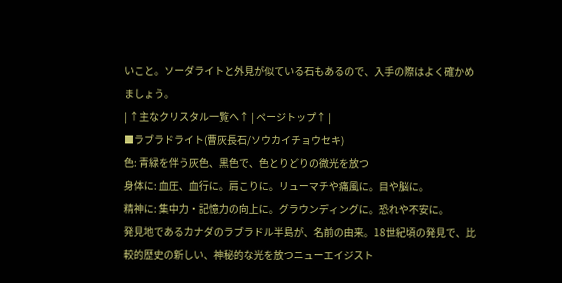いこと。ソーダライトと外見が似ている石もあるので、入手の際はよく確かめましょう。
| ↑主なクリスタル一覧へ↑ | ページトップ↑ |
■ラブラドライト(曹灰長石/ソウカイチョウセキ)
色: 青緑を伴う灰色、黒色で、色とりどりの微光を放つ
身体に: 血圧、血行に。肩こりに。リューマチや痛風に。目や脳に。
精神に: 集中力・記憶力の向上に。グラウンディングに。恐れや不安に。
発見地であるカナダのラブラドル半島が、名前の由来。18世紀頃の発見で、比較的歴史の新しい、神秘的な光を放つニューエイジスト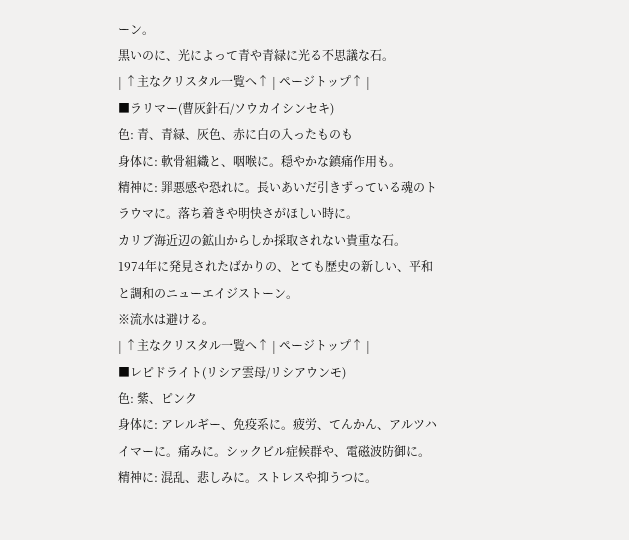ーン。
黒いのに、光によって青や青緑に光る不思議な石。
| ↑主なクリスタル一覧へ↑ | ページトップ↑ |
■ラリマー(曹灰針石/ソウカイシンセキ)
色: 青、青緑、灰色、赤に白の入ったものも
身体に: 軟骨組織と、咽喉に。穏やかな鎮痛作用も。
精神に: 罪悪感や恐れに。長いあいだ引きずっている魂のトラウマに。落ち着きや明快さがほしい時に。
カリブ海近辺の鉱山からしか採取されない貴重な石。
1974年に発見されたばかりの、とても歴史の新しい、平和と調和のニューエイジストーン。
※流水は避ける。
| ↑主なクリスタル一覧へ↑ | ページトップ↑ |
■レピドライト(リシア雲母/リシアウンモ)
色: 紫、ピンク
身体に: アレルギー、免疫系に。疲労、てんかん、アルツハイマーに。痛みに。シックビル症候群や、電磁波防御に。
精神に: 混乱、悲しみに。ストレスや抑うつに。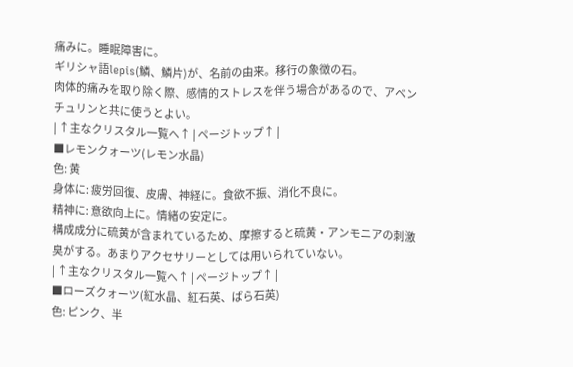痛みに。睡眠障害に。
ギリシャ語lepis(鱗、鱗片)が、名前の由来。移行の象徴の石。
肉体的痛みを取り除く際、感情的ストレスを伴う場合があるので、アベンチュリンと共に使うとよい。
| ↑主なクリスタル一覧へ↑ | ページトップ↑ |
■レモンクォーツ(レモン水晶)
色: 黄
身体に: 疲労回復、皮膚、神経に。食欲不振、消化不良に。
精神に: 意欲向上に。情緒の安定に。
構成成分に硫黄が含まれているため、摩擦すると硫黄・アンモニアの刺激臭がする。あまりアクセサリーとしては用いられていない。
| ↑主なクリスタル一覧へ↑ | ページトップ↑ |
■ローズクォーツ(紅水晶、紅石英、ばら石英)
色: ピンク、半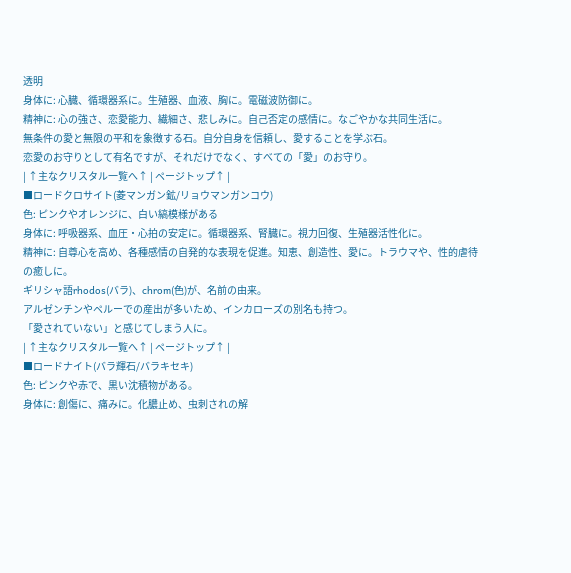透明
身体に: 心臓、循環器系に。生殖器、血液、胸に。電磁波防御に。
精神に: 心の強さ、恋愛能力、繊細さ、悲しみに。自己否定の感情に。なごやかな共同生活に。
無条件の愛と無限の平和を象徴する石。自分自身を信頼し、愛することを学ぶ石。
恋愛のお守りとして有名ですが、それだけでなく、すべての「愛」のお守り。
| ↑主なクリスタル一覧へ↑ | ページトップ↑ |
■ロードクロサイト(菱マンガン鉱/リョウマンガンコウ)
色: ピンクやオレンジに、白い縞模様がある
身体に: 呼吸器系、血圧・心拍の安定に。循環器系、腎臓に。視力回復、生殖器活性化に。
精神に: 自尊心を高め、各種感情の自発的な表現を促進。知恵、創造性、愛に。トラウマや、性的虐待の癒しに。
ギリシャ語rhodos(バラ)、chrom(色)が、名前の由来。
アルゼンチンやペルーでの産出が多いため、インカローズの別名も持つ。
「愛されていない」と感じてしまう人に。
| ↑主なクリスタル一覧へ↑ | ページトップ↑ |
■ロードナイト(バラ輝石/バラキセキ)
色: ピンクや赤で、黒い沈積物がある。
身体に: 創傷に、痛みに。化膿止め、虫刺されの解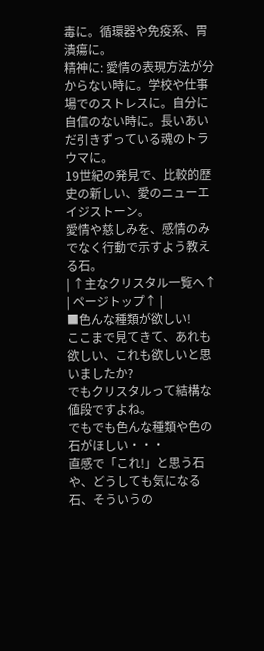毒に。循環器や免疫系、胃潰瘍に。
精神に: 愛情の表現方法が分からない時に。学校や仕事場でのストレスに。自分に自信のない時に。長いあいだ引きずっている魂のトラウマに。
19世紀の発見で、比較的歴史の新しい、愛のニューエイジストーン。
愛情や慈しみを、感情のみでなく行動で示すよう教える石。
| ↑主なクリスタル一覧へ↑ | ページトップ↑ |
■色んな種類が欲しい!
ここまで見てきて、あれも欲しい、これも欲しいと思いましたか?
でもクリスタルって結構な値段ですよね。
でもでも色んな種類や色の石がほしい・・・
直感で「これ!」と思う石や、どうしても気になる石、そういうの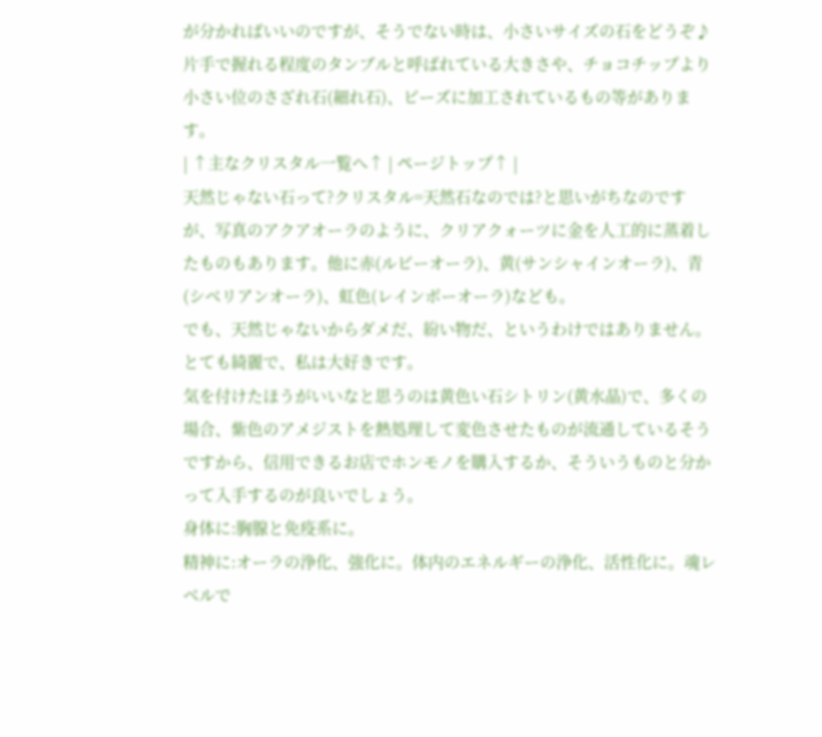が分かればいいのですが、そうでない時は、小さいサイズの石をどうぞ♪
片手で握れる程度のタンブルと呼ばれている大きさや、チョコチップより小さい位のさざれ石(細れ石)、ビーズに加工されているもの等があります。
| ↑主なクリスタル一覧へ↑ | ページトップ↑ |
天然じゃない石って?クリスタル=天然石なのでは?と思いがちなのですが、写真のアクアオーラのように、クリアクォーツに金を人工的に蒸着したものもあります。他に赤(ルビーオーラ)、黄(サンシャインオーラ)、青(シベリアンオーラ)、虹色(レインボーオーラ)なども。
でも、天然じゃないからダメだ、紛い物だ、というわけではありません。とても綺麗で、私は大好きです。
気を付けたほうがいいなと思うのは黄色い石シトリン(黄水晶)で、多くの場合、紫色のアメジストを熱処理して変色させたものが流通しているそうですから、信用できるお店でホンモノを購入するか、そういうものと分かって入手するのが良いでしょう。
身体に:胸腺と免疫系に。
精神に:オーラの浄化、強化に。体内のエネルギーの浄化、活性化に。魂レベルで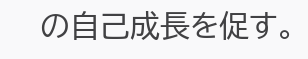の自己成長を促す。